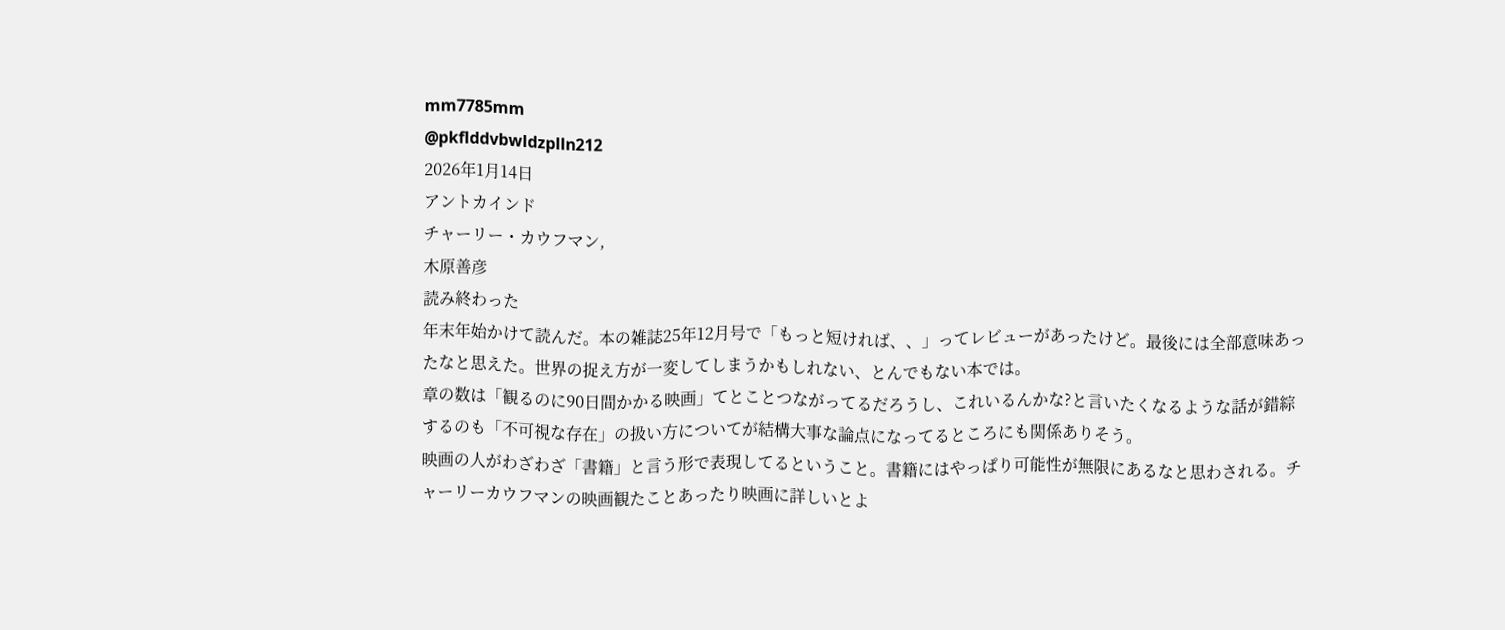mm7785mm
@pkflddvbwldzplln212
2026年1月14日
アントカインド
チャーリー・カウフマン,
木原善彦
読み終わった
年末年始かけて読んだ。本の雑誌25年12月号で「もっと短ければ、、」ってレビューがあったけど。最後には全部意味あったなと思えた。世界の捉え方が一変してしまうかもしれない、とんでもない本では。
章の数は「観るのに90日間かかる映画」てとことつながってるだろうし、これいるんかな?と言いたくなるような話が錯綜するのも「不可視な存在」の扱い方についてが結構大事な論点になってるところにも関係ありそう。
映画の人がわざわざ「書籍」と言う形で表現してるということ。書籍にはやっぱり可能性が無限にあるなと思わされる。チャーリーカウフマンの映画観たことあったり映画に詳しいとよ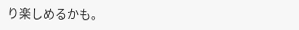り楽しめるかも。